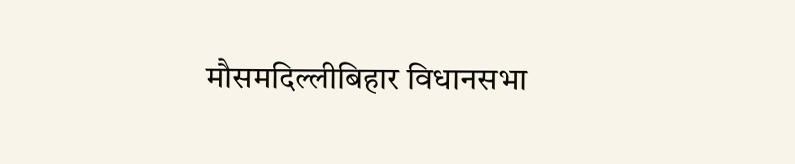मौसमदिल्लीबिहार विधानसभा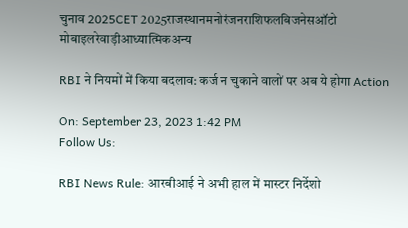चुनाव 2025CET 2025राजस्थानमनोरंजनराशिफलबिजनेसऑटो मोबाइलरेवाड़ीआध्यात्मिकअन्य

RBI ने नियमों में किया बदलाव: कर्ज न चुकाने वालों पर अब ये होगा Action

On: September 23, 2023 1:42 PM
Follow Us:

RBI News Rule: आरबीआई ने अभी हाल में मास्टर निर्देशो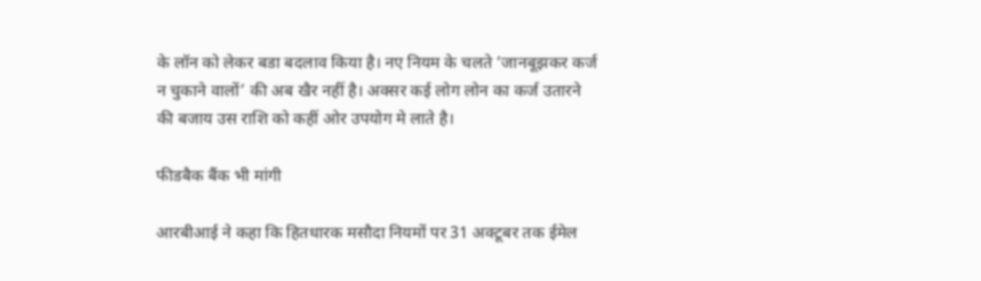के लॉन को लेकर बडा बदलाव किया है। नए नियम के चलते ‘जानबूझकर कर्ज न चुकाने वालों’ की अब खैर नहीं है। अक्सर कई लोग लोन का कर्ज उतारने की बजाय उस राशि को कहीं ओर उपयोग मे लाते है।

फीडबैक बैंक भी मांगी

आरबीआई ने कहा कि हितधारक मसौदा नियमों पर 31 अक्टूबर तक ईमेल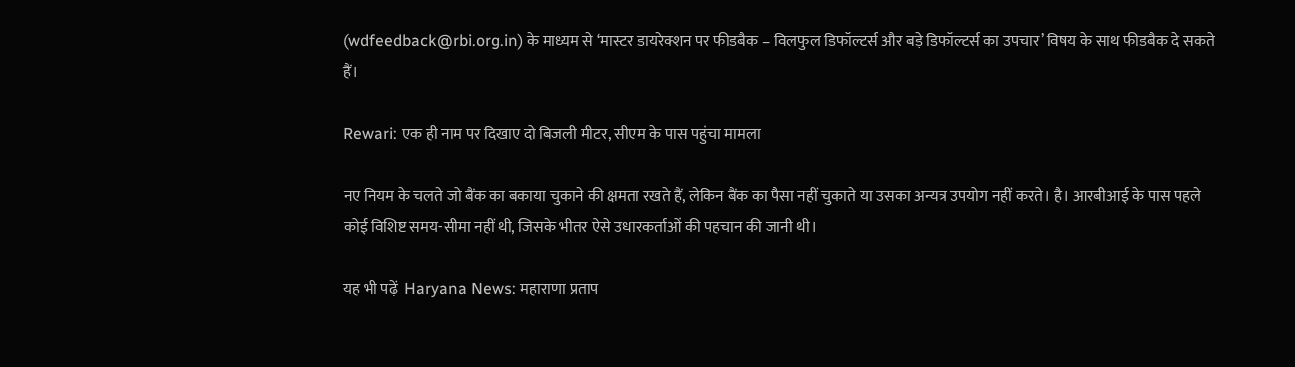(wdfeedback@rbi.org.in) के माध्यम से ‘मास्टर डायरेक्शन पर फीडबैक – विलफुल डिफॉल्टर्स और बड़े डिफॉल्टर्स का उपचार’ विषय के साथ फीडबैक दे सकते हैं।

Rewari: एक ही नाम पर दिखाए दो बिजली मीटर, सीएम के पास पहुंचा मामला

नए नियम के चलते जो बैंक का बकाया चुकाने की क्षमता रखते हैं, लेकिन बैंक का पैसा नहीं चुकाते या उसका अन्यत्र उपयोग नहीं करते। है। आरबीआई के पास पहले कोई विशिष्ट समय-सीमा नहीं थी, जिसके भीतर ऐसे उधारकर्ताओं की पहचान की जानी थी।

यह भी पढ़ें  Haryana News: महाराणा प्रताप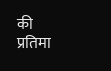की प्रतिमा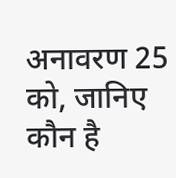अनावरण 25 को, जानिए कौन है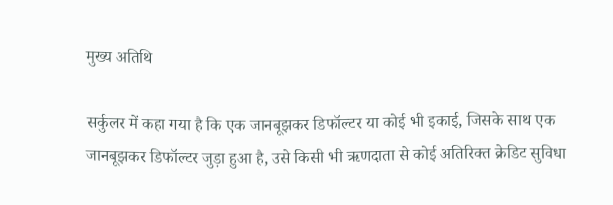मुख्य अतिथि

सर्कुलर में कहा गया है कि एक जानबूझकर डिफॉल्टर या कोई भी इकाई, जिसके साथ एक जानबूझकर डिफॉल्टर जुड़ा हुआ है, उसे किसी भी ऋणदाता से कोई अतिरिक्त क्रेडिट सुविधा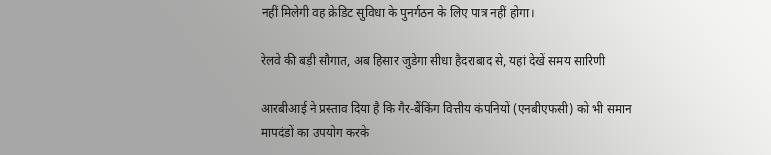नहीं मिलेगी वह क्रेडिट सुविधा के पुनर्गठन के लिए पात्र नहीं होगा।

रेलवे की बड़ी सौगात, अब हिसार जुडेगा सीधा हैदराबाद से, यहां देखें समय सारिणी

आरबीआई ने प्रस्ताव दिया है कि गैर-बैंकिंग वित्तीय कंपनियों (एनबीएफसी) को भी समान मापदंडों का उपयोग करके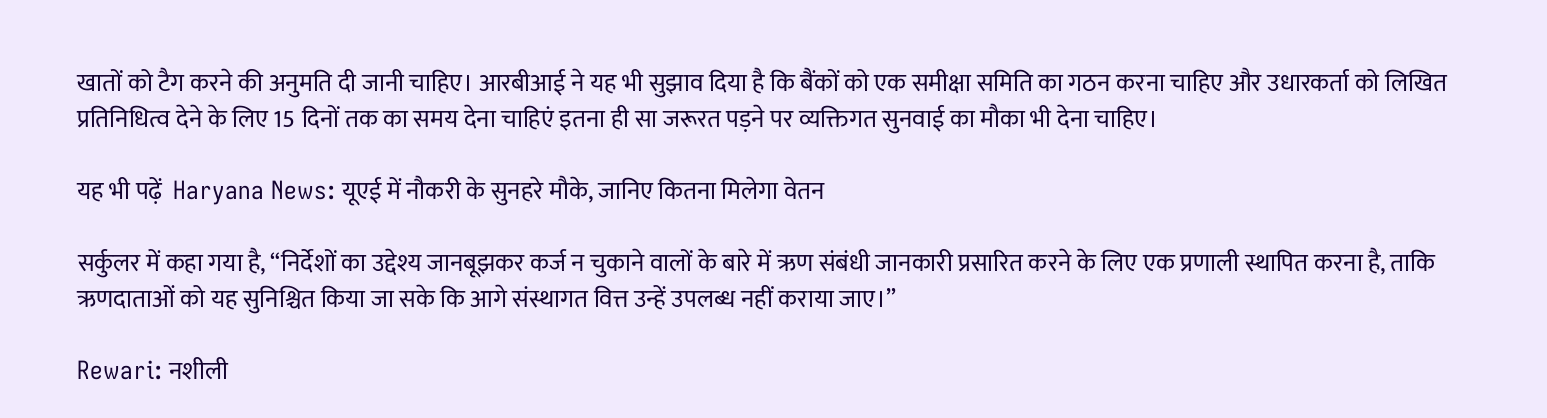खातों को टैग करने की अनुमति दी जानी चाहिए। आरबीआई ने यह भी सुझाव दिया है कि बैंकों को एक समीक्षा समिति का गठन करना चाहिए और उधारकर्ता को लिखित प्रतिनिधित्व देने के लिए 15 दिनों तक का समय देना चाहिएं इतना ही सा जरूरत पड़ने पर व्यक्तिगत सुनवाई का मौका भी देना चाहिए।

यह भी पढ़ें  Haryana News: यूएई में नौकरी के सुनहरे मौके, जानिए कितना मिलेगा वेतन

सर्कुलर में कहा गया है, “निर्देशों का उद्देश्य जानबूझकर कर्ज न चुकाने वालों के बारे में ऋण संबंधी जानकारी प्रसारित करने के लिए एक प्रणाली स्थापित करना है, ताकि ऋणदाताओं को यह सुनिश्चित किया जा सके कि आगे संस्थागत वित्त उन्हें उपलब्ध नहीं कराया जाए।”

Rewari: नशीली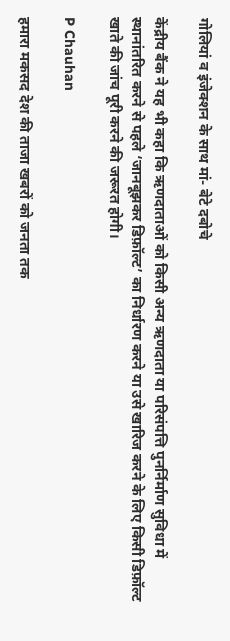गोलियां व इंजेक्शन के साथ मां- बेटे दबोचे

केंद्रीय बैंक ने यह भी कहा कि ऋणदाताओं को किसी अन्य ऋणदाता या परिसंपत्ति पुनर्निर्माण सुविधा में स्थानांतरित करने से पहले ‘जानबूझकर डिफ़ॉल्ट’ का निर्धारण करने या उसे खारिज करने के लिए किसी डिफ़ॉल्ट खाते की जांच पूरी करने की जरूरत होगी।

P Chauhan

हमारा मकसद देश की ताजा खबरों को जनता तक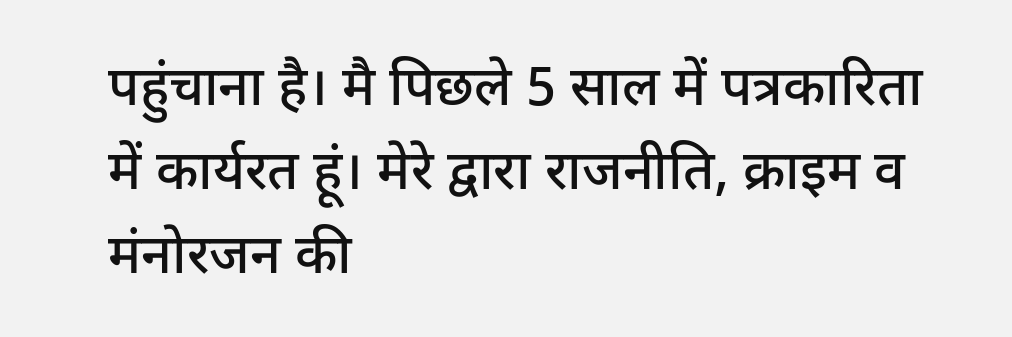पहुंचाना है। मै पिछले 5 साल में पत्रकारिता में कार्यरत हूं। मेरे द्वारा राजनीति, क्राइम व मंनोरजन की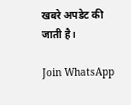खबरे अपडेट की जाती है।

Join WhatsApp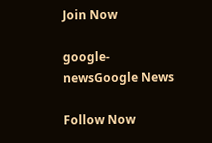Join Now

google-newsGoogle News

Follow Now